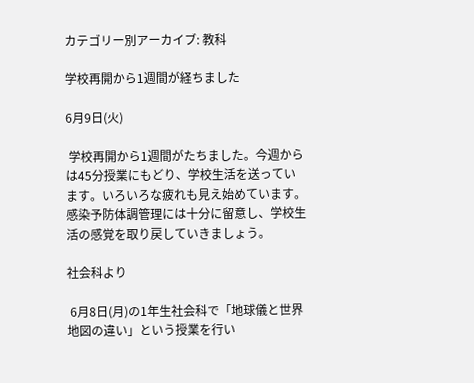カテゴリー別アーカイブ: 教科

学校再開から1週間が経ちました

6月9日(火)

 学校再開から1週間がたちました。今週からは45分授業にもどり、学校生活を送っています。いろいろな疲れも見え始めています。感染予防体調管理には十分に留意し、学校生活の感覚を取り戻していきましょう。

社会科より

 6月8日(月)の1年生社会科で「地球儀と世界地図の違い」という授業を行い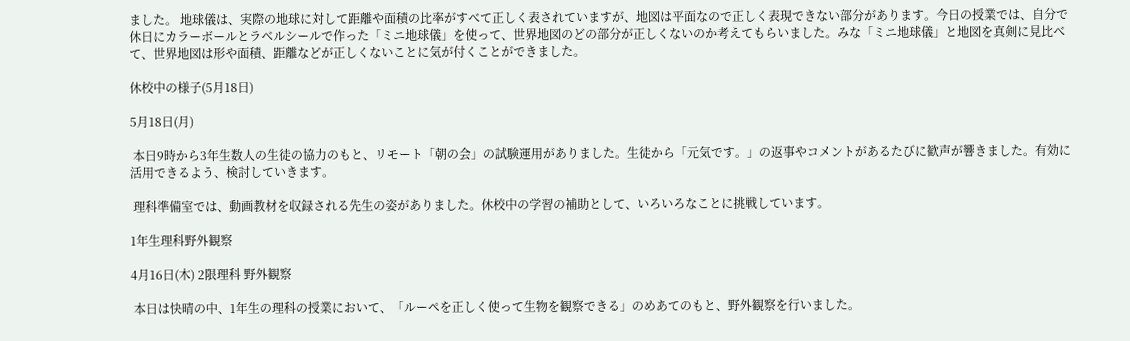ました。 地球儀は、実際の地球に対して距離や面積の比率がすべて正しく表されていますが、地図は平面なので正しく表現できない部分があります。今日の授業では、自分で休日にカラーボールとラベルシールで作った「ミニ地球儀」を使って、世界地図のどの部分が正しくないのか考えてもらいました。みな「ミニ地球儀」と地図を真剣に見比べて、世界地図は形や面積、距離などが正しくないことに気が付くことができました。

休校中の様子(5月18日)

5月18日(月)

 本日9時から3年生数人の生徒の協力のもと、リモート「朝の会」の試験運用がありました。生徒から「元気です。」の返事やコメントがあるたびに歓声が響きました。有効に活用できるよう、検討していきます。

 理科準備室では、動画教材を収録される先生の姿がありました。休校中の学習の補助として、いろいろなことに挑戦しています。

1年生理科野外観察

4月16日(木) 2限理科 野外観察

 本日は快晴の中、1年生の理科の授業において、「ルーペを正しく使って生物を観察できる」のめあてのもと、野外観察を行いました。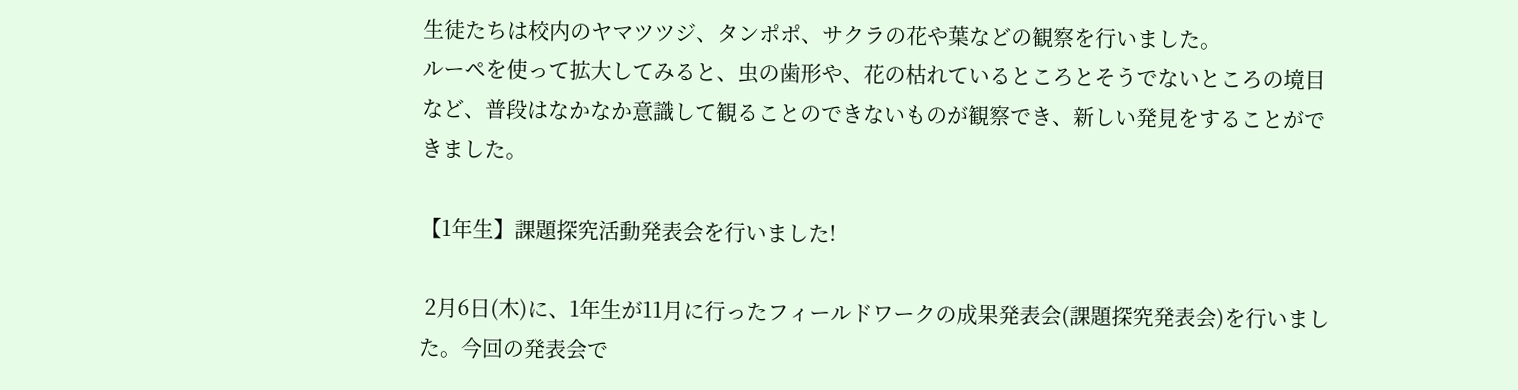生徒たちは校内のヤマツツジ、タンポポ、サクラの花や葉などの観察を行いました。
ルーペを使って拡大してみると、虫の歯形や、花の枯れているところとそうでないところの境目など、普段はなかなか意識して観ることのできないものが観察でき、新しい発見をすることができました。

【1年生】課題探究活動発表会を行いました!

 2月6日(木)に、1年生が11月に行ったフィールドワークの成果発表会(課題探究発表会)を行いました。今回の発表会で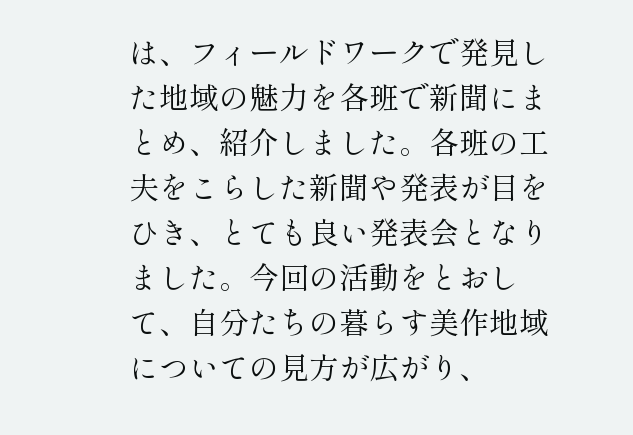は、フィールドワークで発見した地域の魅力を各班で新聞にまとめ、紹介しました。各班の工夫をこらした新聞や発表が目をひき、とても良い発表会となりました。今回の活動をとおして、自分たちの暮らす美作地域についての見方が広がり、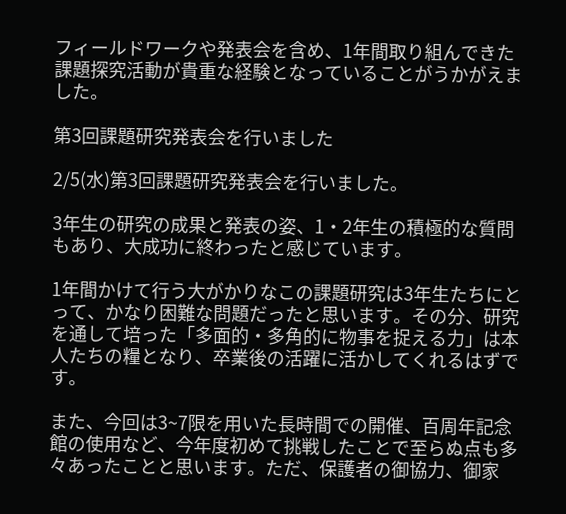フィールドワークや発表会を含め、1年間取り組んできた課題探究活動が貴重な経験となっていることがうかがえました。

第3回課題研究発表会を行いました

2/5(水)第3回課題研究発表会を行いました。

3年生の研究の成果と発表の姿、1・2年生の積極的な質問もあり、大成功に終わったと感じています。

1年間かけて行う大がかりなこの課題研究は3年生たちにとって、かなり困難な問題だったと思います。その分、研究を通して培った「多面的・多角的に物事を捉える力」は本人たちの糧となり、卒業後の活躍に活かしてくれるはずです。

また、今回は3~7限を用いた長時間での開催、百周年記念館の使用など、今年度初めて挑戦したことで至らぬ点も多々あったことと思います。ただ、保護者の御協力、御家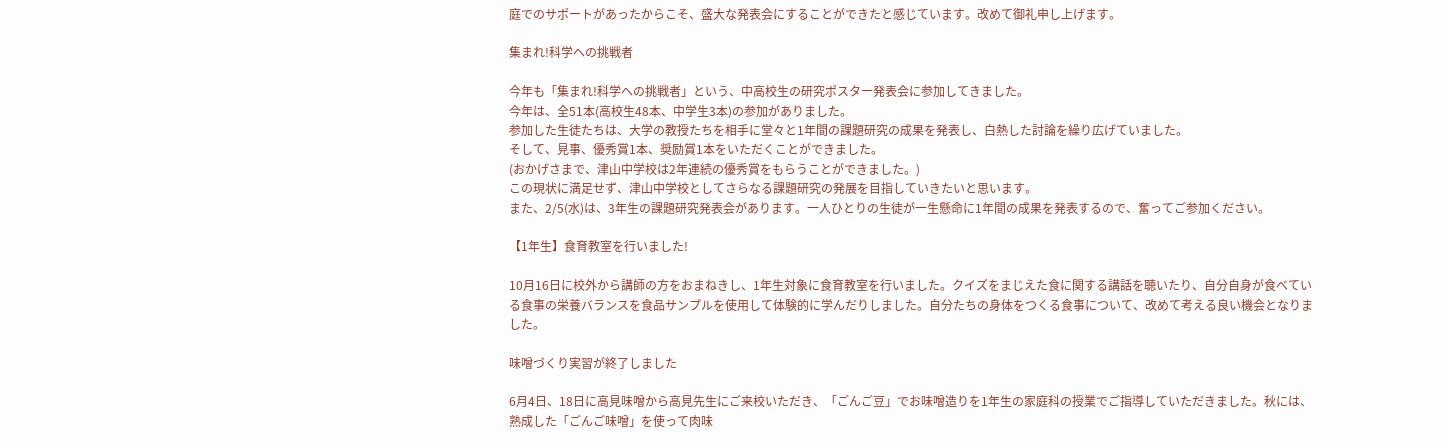庭でのサポートがあったからこそ、盛大な発表会にすることができたと感じています。改めて御礼申し上げます。

集まれ!科学への挑戦者

今年も「集まれ!科学への挑戦者」という、中高校生の研究ポスター発表会に参加してきました。
今年は、全51本(高校生48本、中学生3本)の参加がありました。
参加した生徒たちは、大学の教授たちを相手に堂々と1年間の課題研究の成果を発表し、白熱した討論を繰り広げていました。
そして、見事、優秀賞1本、奨励賞1本をいただくことができました。
(おかげさまで、津山中学校は2年連続の優秀賞をもらうことができました。)
この現状に満足せず、津山中学校としてさらなる課題研究の発展を目指していきたいと思います。
また、2/5(水)は、3年生の課題研究発表会があります。一人ひとりの生徒が一生懸命に1年間の成果を発表するので、奮ってご参加ください。

【1年生】食育教室を行いました!

10月16日に校外から講師の方をおまねきし、1年生対象に食育教室を行いました。クイズをまじえた食に関する講話を聴いたり、自分自身が食べている食事の栄養バランスを食品サンプルを使用して体験的に学んだりしました。自分たちの身体をつくる食事について、改めて考える良い機会となりました。

味噌づくり実習が終了しました

6月4日、18日に高見味噌から高見先生にご来校いただき、「ごんご豆」でお味噌造りを1年生の家庭科の授業でご指導していただきました。秋には、熟成した「ごんご味噌」を使って肉味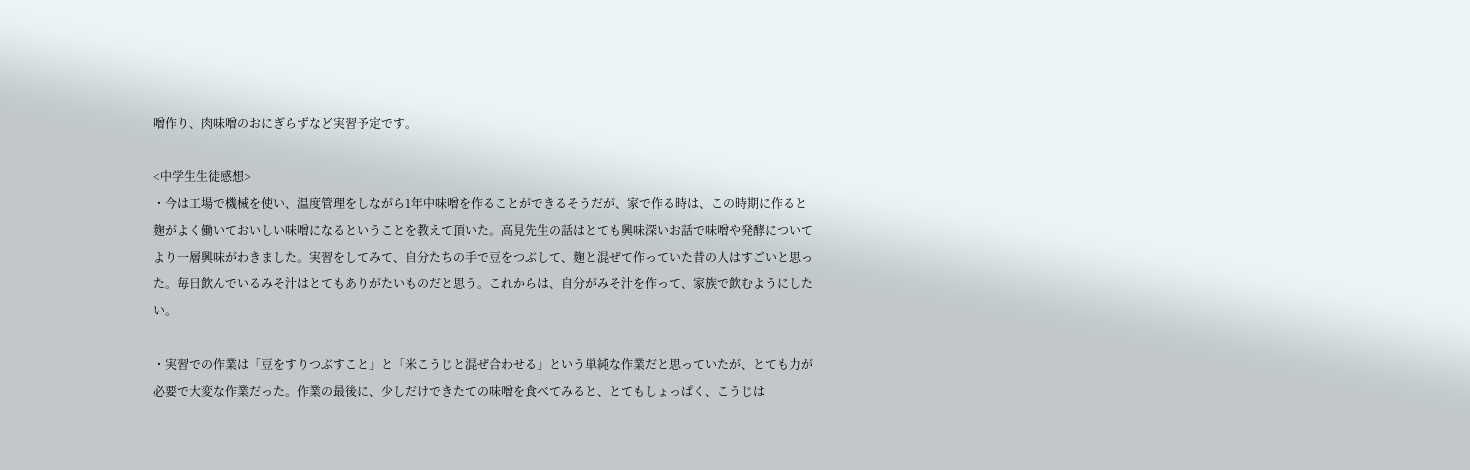噌作り、肉味噌のおにぎらずなど実習予定です。

<中学生生徒感想>
・今は工場で機械を使い、温度管理をしながら1年中味噌を作ることができるそうだが、家で作る時は、この時期に作ると麹がよく働いておいしい味噌になるということを教えて頂いた。高見先生の話はとても興味深いお話で味噌や発酵についてより一層興味がわきました。実習をしてみて、自分たちの手で豆をつぶして、麹と混ぜて作っていた昔の人はすごいと思った。毎日飲んでいるみそ汁はとてもありがたいものだと思う。これからは、自分がみそ汁を作って、家族で飲むようにしたい。

・実習での作業は「豆をすりつぶすこと」と「米こうじと混ぜ合わせる」という単純な作業だと思っていたが、とても力が必要で大変な作業だった。作業の最後に、少しだけできたての味噌を食べてみると、とてもしょっぱく、こうじは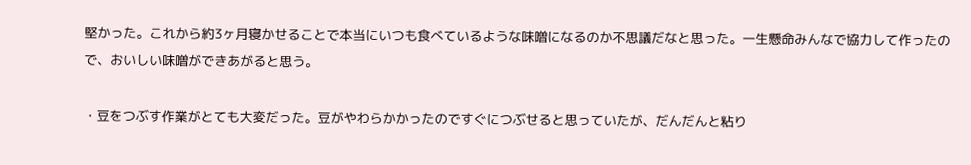堅かった。これから約3ヶ月寝かせることで本当にいつも食べているような味噌になるのか不思議だなと思った。一生懸命みんなで協力して作ったので、おいしい味噌ができあがると思う。

・豆をつぶす作業がとても大変だった。豆がやわらかかったのですぐにつぶせると思っていたが、だんだんと粘り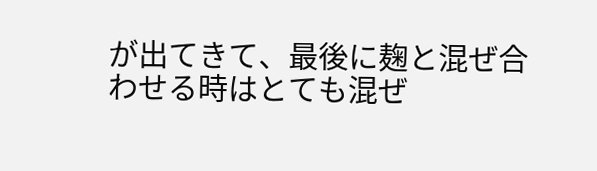が出てきて、最後に麹と混ぜ合わせる時はとても混ぜ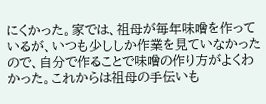にくかった。家では、祖母が毎年味噌を作っているが、いつも少ししか作業を見ていなかったので、自分で作ることで味噌の作り方がよくわかった。これからは祖母の手伝いも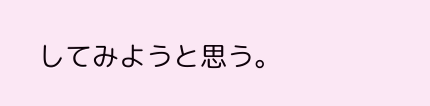してみようと思う。